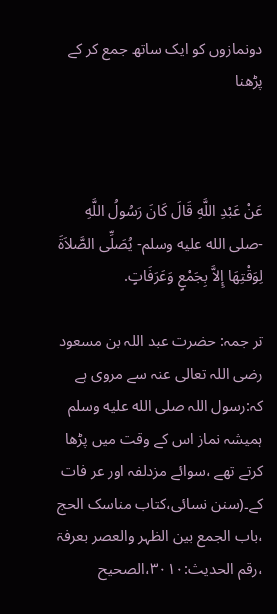دونمازوں کو ایک ساتھ جمع کر کے پڑھنا



عَنْ عَبْدِ اللَّهِ قَالَ كَانَ رَسُولُ اللَّهِ -صلى الله عليه وسلم- يُصَلِّى الصَّلاَةَ لِوَقْتِهَا إِلاَّ بِجَمْعٍ وَعَرَفَاتٍ.

تر جمہ: حضرت عبد اللہ بن مسعود رضی اللہ تعالی عنہ سے مروی ہے کہ:رسول اللہ صلى الله عليه وسلم ہمیشہ نماز اس کے وقت میں پڑھا کرتے تھے ،سوائے مزدلفہ اور عر فات کے۔(سنن نسائی،کتاب مناسک الحج ،باب الجمع بین الظہر والعصر بعرفۃ ،رقم الحدیث:۳۰۱۰،الصحیح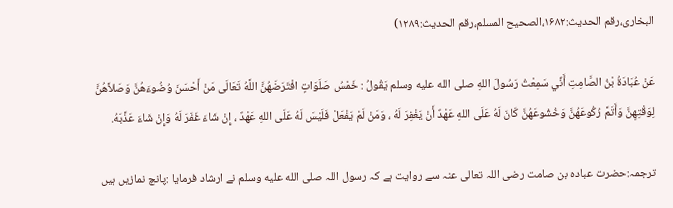البخاری،رقم الحدیث:۱۶۸۲،الصحیح المسلم،رقم الحدیث:۱۲۸۹)

عَنْ عُبَادَةُ بْنُ الصَّامِتِ أَنِّي سَمِعْتُ رَسُولَ اللهِ صلى الله عليه وسلم يَقُولُ : خَمْسُ صَلَوَاتٍ افْتَرَضَهُنَّ اللَّهُ تَعَالَى مَنْ أَحْسَنَ وُضُوءَهُنَّ وَصَلاَّهُنَّ لِوَقْتِهِنَّ وَأَتَمَّ رُكُوعَهُنَّ وَخُشُوعَهُنَّ كَانَ لَهُ عَلَى اللهِ عَهْدٌ أَنْ يَغْفِرَ لَهُ ، وَمَنْ لَمْ يَفْعَلْ فَلَيْسَ لَهُ عَلَى اللهِ عَهْدٌ ، إِنْ شَاءَ غَفَرَ لَهُ وَإِنْ شَاءَ عَذَّبَهُ.

ترجمہ:حضرت عبادہ بن صامت رضی اللہ تعالی عنہ سے روایت ہے کہ رسول اللہ صلى الله عليه وسلم نے ارشاد فرمایا :پانچ نمازیں ہیں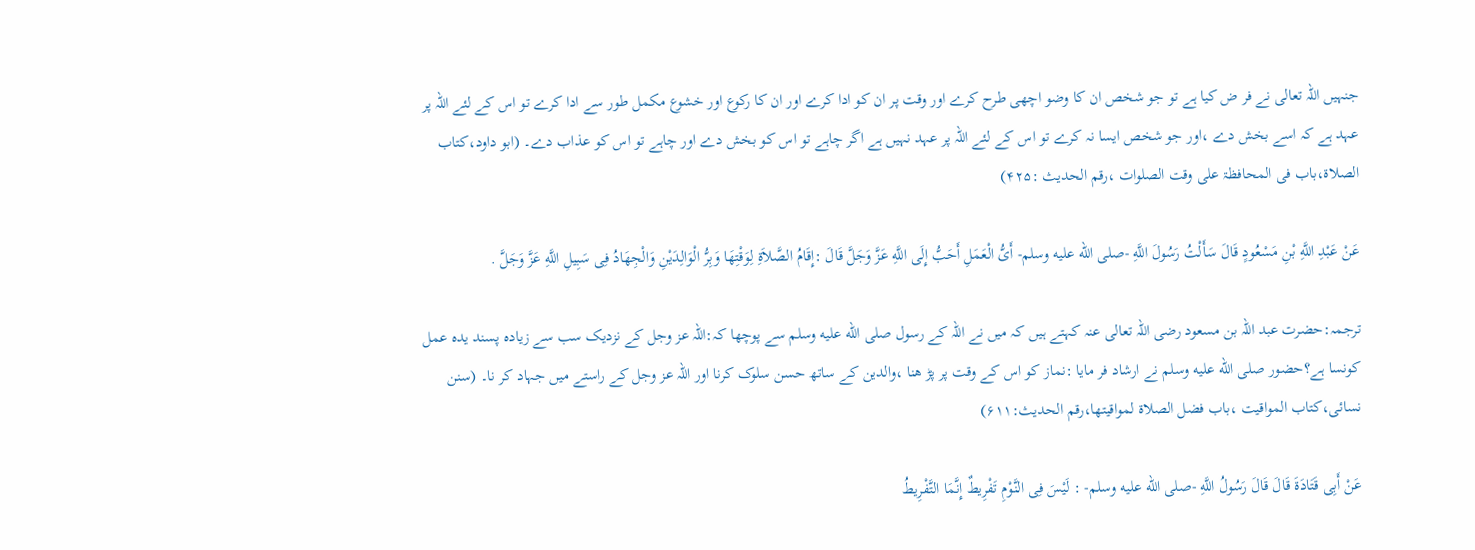جنہیں اللہ تعالی نے فر ض کیا ہے تو جو شخص ان کا وضو اچھی طرح کرے اور وقت پر ان کو ادا کرے اور ان کا رکوع اور خشوع مکمل طور سے ادا کرے تو اس کے لئے اللہ پر عہد ہے کہ اسے بخش دے ،اور جو شخص ایسا نہ کرے تو اس کے لئے اللہ پر عہد نہیں ہے اگر چاہے تو اس کو بخش دے اور چاہے تو اس کو عذاب دے۔ (ابو داود،کتاب الصلاۃ،باب فی المحافظۃ علی وقت الصلوات ،رقم الحدیث :۴۲۵)

عَنْ عَبْدِ اللَّهِ بْنِ مَسْعُودٍ قَالَ سَأَلْتُ رَسُولَ اللَّهِ -صلى الله عليه وسلم- أَىُّ الْعَمَلِ أَحَبُّ إِلَى اللَّهِ عَزَّ وَجَلَّ قَالَ :إِقَامُ الصَّلاَةِ لِوَقْتِهَا وَبِرُّ الْوَالِدَيْنِ وَالْجِهَادُ فِى سَبِيلِ اللَّهِ عَزَّ وَجَلَّ .

ترجمہ:حضرت عبد اللہ بن مسعود رضی اللہ تعالی عنہ کہتے ہیں کہ میں نے اللہ کے رسول صلى الله عليه وسلم سے پوچھا کہ:اللہ عز وجل کے نزدیک سب سے زیادہ پسند یدہ عمل کونسا ہے؟حضور صلى الله عليه وسلم نے ارشاد فر مایا :نماز کو اس کے وقت پر پڑ ھنا ،والدین کے ساتھ حسن سلوک کرنا اور اللہ عز وجل کے راستے میں جہاد کر نا۔ (سنن نسائی،کتاب المواقیت ،باب فضل الصلاۃ لمواقیتھا،رقم الحدیث:۶۱۱)

عَنْ أَبِى قَتَادَةَ قَالَ قَالَ رَسُولُ اللَّهِ -صلى الله عليه وسلم- : لَيْسَ فِى النَّوْمِ تَفْرِيطٌ إِنَّمَا التَّفْرِيطُ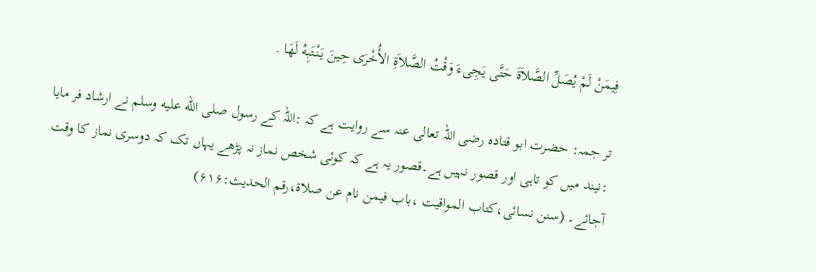فِيمَنْ لَمْ يُصَلِّ الصَّلاَةَ حَتَّى يَجِىءَ وَقْتُ الصَّلاَةِ الأُخْرَى حِينَ يَنْتَبِهُ لَهَا .

تر جمہ: حضرت ابو قتادہ رضی اللہ تعالی عنہ سے روایت ہے کہ :اللہ کے رسول صلى الله عليه وسلم نے ارشاد فر مایا :نیند میں کو تاہی اور قصور نہیں ہے۔قصور یہ ہے کہ کوئی شخص نماز نہ پڑھے یہاں تک کہ دوسری نماز کا وقت آجائے۔ (سنن نسائی،کتاب المواقیت ،باب فیمن نام عن صلاۃ،رقم الحدیث:۶۱۶)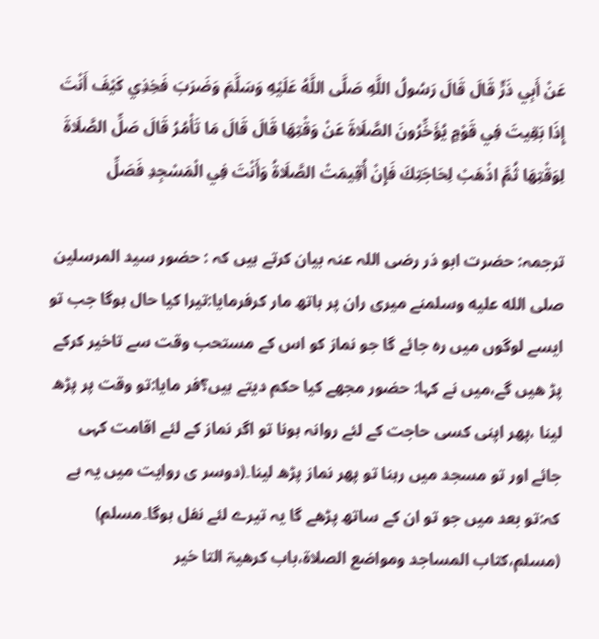عَنْ أَبِي ذَرٍّ قَالَ قَالَ رَسُولُ اللَّهِ صَلَّى اللَّهُ عَلَيْهِ وَسَلَّمَ وَضَرَبَ فَخِذِي كَيْفَ أَنْتَ إِذَا بَقِيتَ فِي قَوْمٍ يُؤَخِّرُونَ الصَّلَاةَ عَنْ وَقْتِهَا قَالَ قَالَ مَا تَأْمُرُ قَالَ صَلِّ الصَّلَاةَ لِوَقْتِهَا ثُمَّ اذْهَبْ لِحَاجَتِكَ فَإِنْ أُقِيمَتْ الصَّلَاةُ وَأَنْتَ فِي الْمَسْجِدِ فَصَلِّ

ترجمہ: حضرت ابو ذر رضی اللہ عنہ بیان کرتے ہیں کہ : حضور سید المرسلین صلى الله عليه وسلمنے میری ران پر ہاتھ مار کرفرمایا:تیرا کیا حال ہوگا جب تو ایسے لوگوں میں رہ جائے گا جو نماز کو اس کے مستحب وقت سے تاخیر کرکے پڑ ھیں گے،میں نے کہا: حضور مجھے کیا حکم دیتے ہیں؟فر مایا:تو وقت پر پڑھ لینا ،پھر اپنی کسی حاجت کے لئے روانہ ہونا تو اگر نماز کے لئے اقامت کہی جائے اور تو مسجد میں رہنا تو پھر نماز پڑھ لینا۔(دوسر ی روایت میں یہ ہے کہ:تو بعد میں جو تو ان کے ساتھ پڑھے گا یہ تیرے لئے نفل ہوگا۔مسلم) (مسلم،کتاب المساجد ومواضع الصلاۃ،باب کرھیۃ التا خیر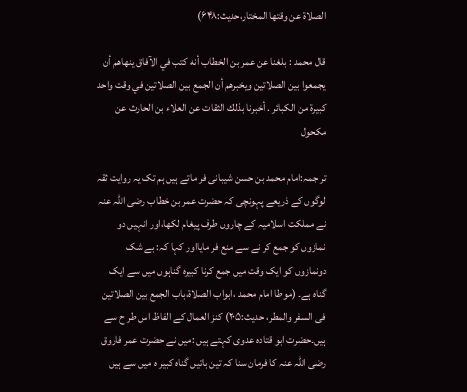الصلاۃ عن وقتھا المختار،حدیث:۶۴۸)

قال محمد : بلغنا عن عمر بن الخطاب أنه كتب في الآفاق ينهاهم أن يجمعوا بين الصلاتين ويخبرهم أن الجمع بين الصلاتين في وقت واحد كبيرة من الكبائر . أخبرنا بذلك الثقات عن العلاء بن الحارث عن مكحول

تر جمہ:امام محمد بن حسن شیبانی فر ماتے ہیں ہم تک یہ روایت ثقہ لوگوں کے ذریعے پہونچی کہ حضرت عمر بن خطاب رضی اللہ عنہ نے مملکت اسلامیہ کے چاروں طرف پیغام لکھا،اور انہیں دو نمازوں کو جمع کر نے سے منع فر مایااور کہا کہ: بے شک دونمازوں کو ایک وقت میں جمع کرنا کبیرہ گناہوں میں سے ایک گناہ ہے۔ (موطا امام محمد ،ابواب الصلاۃ،باب الجمع بین الصلاتین فی السفر والمطر، حدیث:۲۰۵) کنز العمال کے الفاظ اس طر ح سے ہیں۔حضرت ابو قتادہ عدوی کہتے ہیں :میں نے حضرت عمر فاروق رضی اللہ عنہ کا فرمان سنا کہ تین باتیں گناہ کبیر ہ میں سے ہیں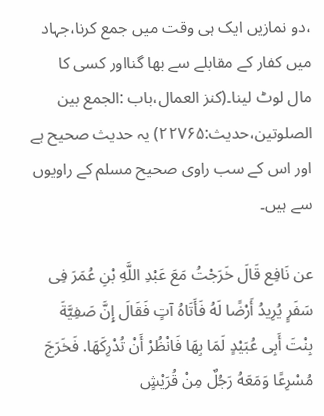،دو نمازیں ایک ہی وقت میں جمع کرنا،جہاد میں کفار کے مقابلے سے بھا گنااور کسی کا مال لوٹ لینا۔(کنز العمال،باب :الجمع بین الصلوتین،حدیث:۲۲۷۶۵) یہ حدیث صحیح ہے اور اس کے سب راوی صحیح مسلم کے راویوں سے ہیں۔

عن نَافِع قَالَ خَرَجْتُ مَعَ عَبْدِ اللَّهِ بْنِ عُمَرَ فِى سَفَرٍ يُرِيدُ أَرْضًا لَهُ فَأَتَاهُ آتٍ فَقَالَ إِنَّ صَفِيَّةَ بِنْتَ أَبِى عُبَيْدٍ لَمَا بِهَا فَانْظُرْ أَنْ تُدْرِكَهَا. فَخَرَجَ مُسْرِعًا وَمَعَهُ رَجُلٌ مِنْ قُرَيْشٍ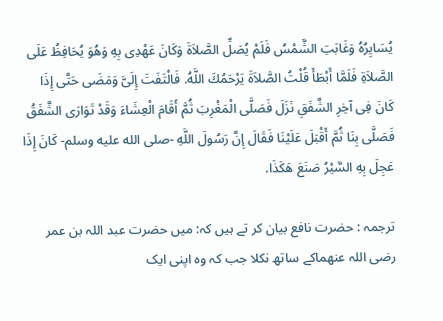يُسَايِرُهُ وَغَابَتِ الشَّمْسُ فَلَمْ يُصَلِّ الصَّلاَةَ وَكَانَ عَهْدِى بِهِ وَهُوَ يُحَافِظُ عَلَى الصَّلاَةِ فَلَمَّا أَبْطَأَ قُلْتُ الصَّلاَةَ يَرْحَمُكَ اللَّهُ. فَالْتَفَتَ إِلَىَّ وَمَضَى حَتَّى إِذَا كَانَ فِى آخِرِ الشَّفَقِ نَزَلَ فَصَلَّى الْمَغْرِبَ ثُمَّ أَقَامَ الْعِشَاءَ وَقَدْ تَوَارَى الشَّفَقُ فَصَلَّى بِنَا ثُمَّ أَقْبَلَ عَلَيْنَا فَقَالَ إِنَّ رَسُولَ اللَّهِ -صلى الله عليه وسلم- كَانَ إِذَا عَجِلَ بِهِ السَّيْرُ صَنَعَ هَكَذَا.

ترجمہ : حضرت نافع بیان کر تے ہیں کہ: میں حضرت عبد اللہ بن عمر رضی اللہ عنھماکے ساتھ نکلا جب کہ وہ اپنی ایک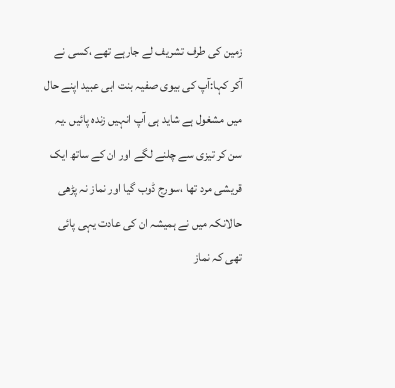زمین کی طرف تشریف لے جارہے تھے ،کسی نے آکر کہا:آپ کی بیوی صفیہ بنت ابی عبید اپنے حال میں مشغول ہے شاید ہی آپ انہیں زندہ پائیں ۔یہ سن کر تیزی سے چلنے لگے اور ان کے ساتھ ایک قریشی مرد تھا ،سورج ڈوب گیا اور نماز نہ پڑھی حالانکہ میں نے ہمیشہ ان کی عادت یہی پائی تھی کہ نماز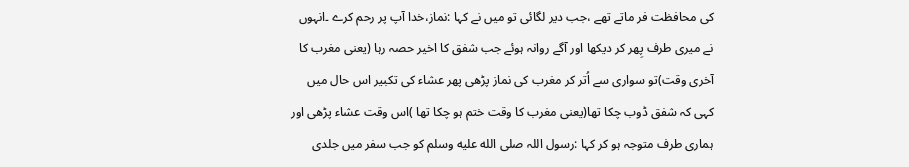کی محافظت فر ماتے تھے ،جب دیر لگائی تو میں نے کہا :نماز،خدا آپ پر رحم کرے ۔انہوں نے میری طرف پِھر کر دیکھا اور آگے روانہ ہوئے جب شفق کا اخیر حصہ رہا (یعنی مغرب کا آخری وقت)تو سواری سے اُتر کر مغرب کی نماز پڑھی پھر عشاء کی تکبیر اس حال میں کہی کہ شفق ڈوب چکا تھا(یعنی مغرب کا وقت ختم ہو چکا تھا )اس وقت عشاء پڑھی اور ہماری طرف متوجہ ہو کر کہا :رسول اللہ صلى الله عليه وسلم کو جب سفر میں جلدی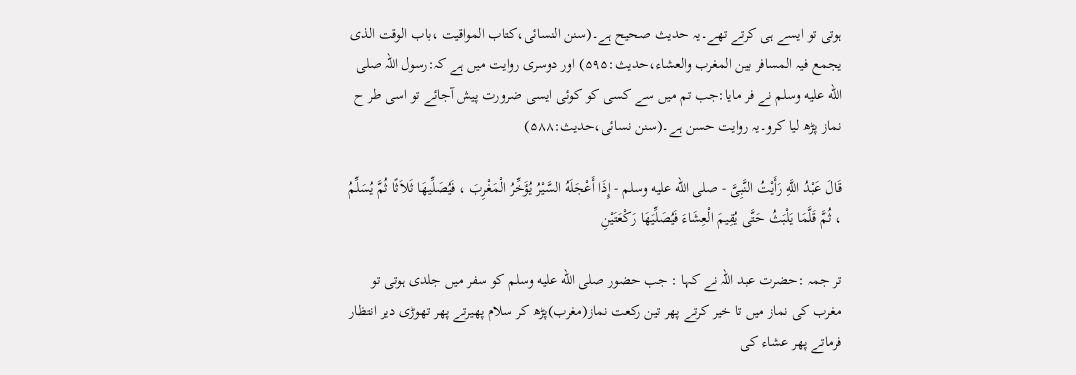ہوتی تو ایسے ہی کرتے تھے۔یہ حدیث صحیح ہے۔(سنن النسائی،کتاب المواقیت ،باب الوقت الذی یجمع فیہ المسافر بین المغرب والعشاء،حدیث:۵۹۵) اور دوسری روایت میں ہے کہ:رسول اللہ صلى الله عليه وسلم نے فر مایا:جب تم میں سے کسی کو کوئی ایسی ضرورت پیش آجائے تو اسی طر ح نماز پڑھ لیا کرو۔یہ روایت حسن ہے۔(سنن نسائی،حدیث:۵۸۸)

قَالَ عَبْدُ اللَّهِ رَأَيْتُ النَّبِىَّ - صلى الله عليه وسلم - إِذَا أَعْجَلَهُ السَّيْرُ يُؤَخِّرُ الْمَغْرِبَ ، فَيُصَلِّيهَا ثَلاَثًا ثُمَّ يُسَلِّمُ ، ثُمَّ قَلَّمَا يَلْبَثُ حَتَّى يُقِيمَ الْعِشَاءَ فَيُصَلِّيَهَا رَكْعَتَيْنِ

تر جمہ :حضرت عبد اللہ نے کہا : جب حضور صلى الله عليه وسلم کو سفر میں جلدی ہوتی تو مغرب کی نماز میں تا خیر کرتے پھر تین رکعت نماز(مغرب)پڑھ کر سلام پھیرتے پھر تھوڑی دیر انتظار فرماتے پھر عشاء کی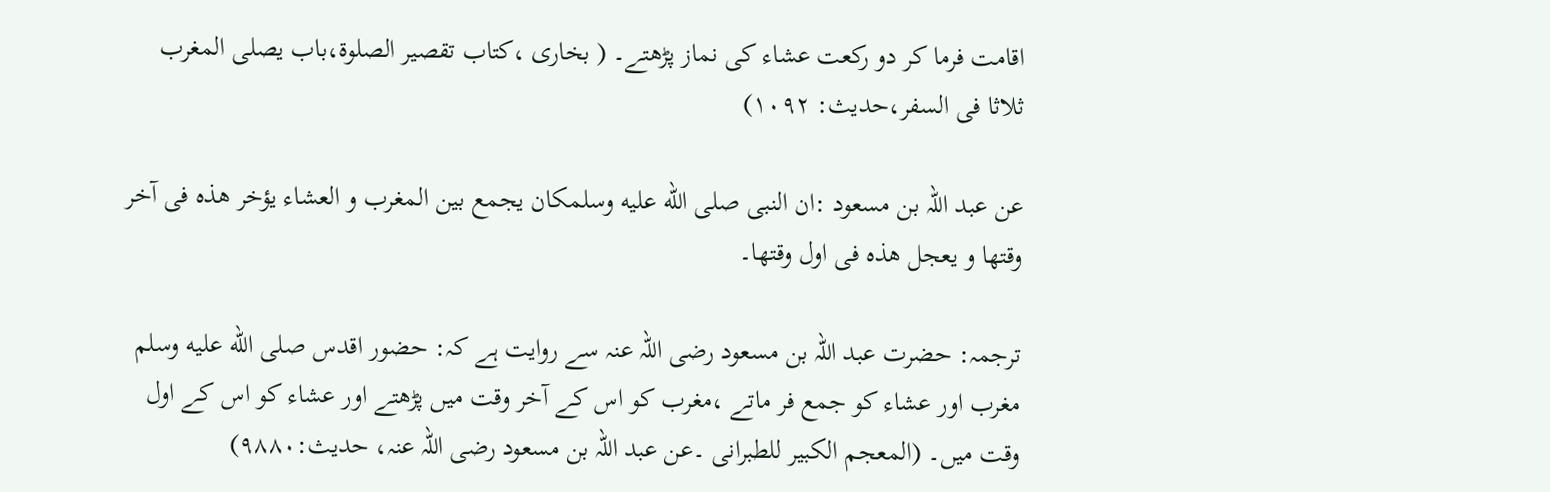اقامت فرما کر دو رکعت عشاء کی نماز پڑھتے۔ ( بخاری ،کتاب تقصیر الصلوۃ،باب یصلی المغرب ثلاثا فی السفر،حدیث: ۱۰۹۲)

عن عبد اللہ بن مسعود :ان النبی صلى الله عليه وسلمکان یجمع بین المغرب و العشاء یؤخر ھذہ فی آخر وقتھا و یعجل ھذہ فی اول وقتھا۔

ترجمہ: حضرت عبد اللہ بن مسعود رضی اللہ عنہ سے روایت ہے کہ: حضور اقدس صلى الله عليه وسلم مغرب اور عشاء کو جمع فر ماتے ،مغرب کو اس کے آخر وقت میں پڑھتے اور عشاء کو اس کے اول وقت میں۔ (المعجم الکبیر للطبرانی ۔عن عبد اللہ بن مسعود رضی اللہ عنہ، حدیث:۹۸۸۰)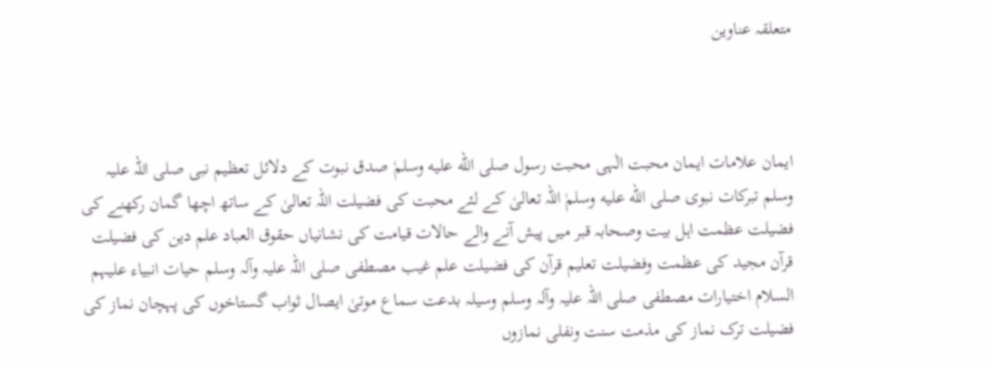متعلقہ عناوین



ایمان علامات ایمان محبت الٰہی محبت رسول صلى الله عليه وسلمٰ صدق نبوت کے دلائل تعظیم نبی صلی اللہ علیہ وسلم تبرکات نبوی صلى الله عليه وسلمٰ اللہ تعالیٰ کے لئے محبت کی فضیلت اللہ تعالیٰ کے ساتھ اچھا گمان رکھنے کی فضیلت عظمت اہل بیت وصحابہ قبر میں پیش آنے والے حالات قیامت کی نشانیاں حقوق العباد علم دین کی فضیلت قرآن مجید کی عظمت وفضیلت تعلیم قرآن کی فضیلت علم غیب مصطفی صلی اللہ علیہ وآلہ وسلم حیات انبیاء علیہم السلام اختیارات مصطفی صلی اللہ علیہ وآلہ وسلم وسیلہ بدعت سماع موتیٰ ایصال ثواب گستاخوں کی پہچان نماز کی فضیلت ترک نماز کی مذمت سنت ونفلی نمازوں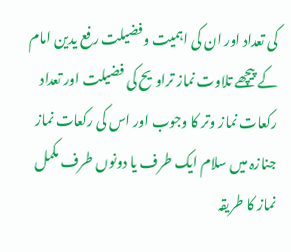کی تعداد اور ان کی اہمیت وفضیلت رفع یدین امام کے پیچھے تلاوت نماز تراویح کی فضیلت اور تعداد رکعات نماز وتر کا وجوب اور اس کی رکعات نماز جنازہ میں سلام ایک طرف یا دونوں طرف مکمل نماز کا طریقہ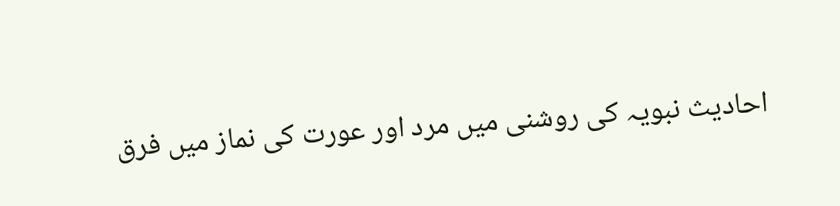احادیث نبویہ کی روشنی میں مرد اور عورت کی نماز میں فرق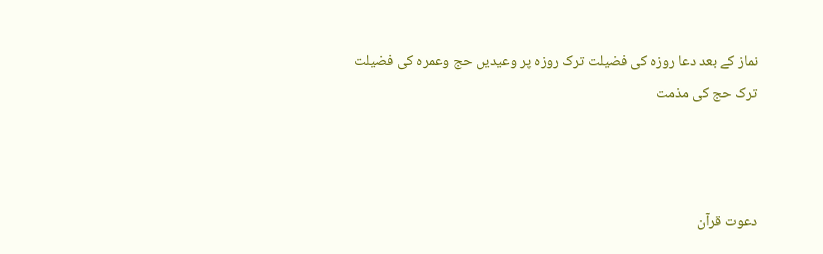نماز کے بعد دعا روزہ کی فضیلت ترک روزہ پر وعیدیں حج وعمرہ کی فضیلت ترک حج کی مذمت



دعوت قرآن